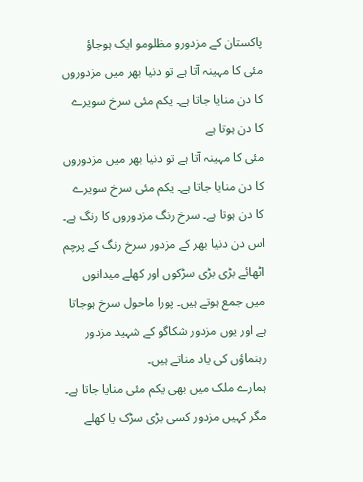پاکستان کے مزدورو مظلومو ایک ہوجاؤ
مئی کا مہینہ آتا ہے تو دنیا بھر میں مزدوروں کا دن منایا جاتا ہے۔ یکم مئی سرخ سویرے کا دن ہوتا ہے
مئی کا مہینہ آتا ہے تو دنیا بھر میں مزدوروں کا دن منایا جاتا ہے۔ یکم مئی سرخ سویرے کا دن ہوتا ہے۔ سرخ رنگ مزدوروں کا رنگ ہے۔ اس دن دنیا بھر کے مزدور سرخ رنگ کے پرچم اٹھائے بڑی بڑی سڑکوں اور کھلے میدانوں میں جمع ہوتے ہیں۔ پورا ماحول سرخ ہوجاتا ہے اور یوں مزدور شکاگو کے شہید مزدور رہنماؤں کی یاد مناتے ہیں۔
ہمارے ملک میں بھی یکم مئی منایا جاتا ہے۔ مگر کہیں مزدور کسی بڑی سڑک یا کھلے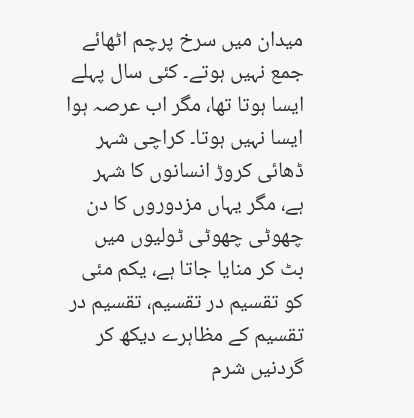میدان میں سرخ پرچم اٹھائے جمع نہیں ہوتے۔ کئی سال پہلے ایسا ہوتا تھا، مگر اب عرصہ ہوا ایسا نہیں ہوتا۔ کراچی شہر ڈھائی کروڑ انسانوں کا شہر ہے، مگر یہاں مزدوروں کا دن چھوٹی چھوٹی ٹولیوں میں بٹ کر منایا جاتا ہے، یکم مئی کو تقسیم در تقسیم، تقسیم در تقسیم کے مظاہرے دیکھ کر گردنیں شرم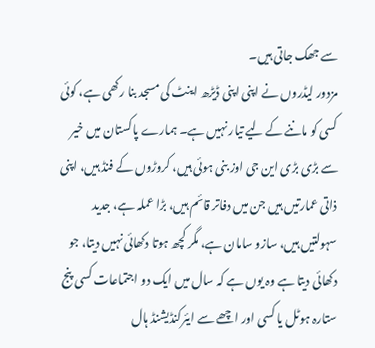سے جھک جاتی ہیں۔
مزدور لیڈروں نے اپنی اپنی ڈیڑھ اینٹ کی مسجد بنا رکھی ہے، کوئی کسی کو ماننے کے لیے تیار نہیں ہے۔ ہمارے پاکستان میں خیر سے بڑی بڑی این جی اوز بنی ہوئی ہیں، کروڑوں کے فنڈ ہیں، اپنی ذاتی عمارتیں ہیں جن میں دفاتر قائم ہیں، بڑا عملہ ہے، جدید سہولتیں ہیں، سازو سامان ہے، مگر کچھ ہوتا دکھائی نہیں دیتا، جو دکھائی دیتا ہے وہ یوں ہے کہ سال میں ایک دو اجتماعات کسی پنج ستارہ ہوٹل یا کسی اور اچھے سے ایئرکنڈیشنڈ ہال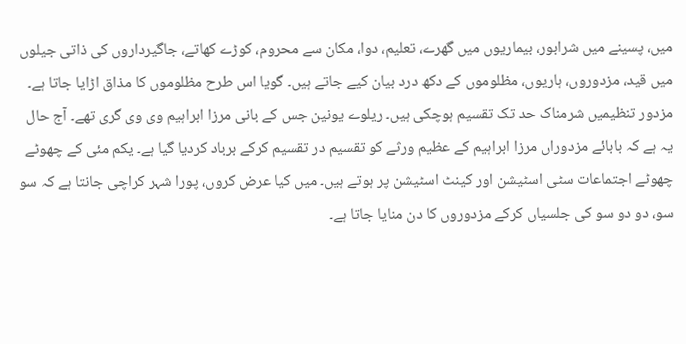میں، پسینے میں شرابور، بیماریوں میں گھرے، تعلیم، دوا، مکان سے محروم، کوڑے کھاتے، جاگیرداروں کی ذاتی جیلوں میں قید، مزدوروں، ہاریوں، مظلوموں کے دکھ درد بیان کیے جاتے ہیں۔ گویا اس طرح مظلوموں کا مذاق اڑایا جاتا ہے۔
مزدور تنظیمیں شرمناک حد تک تقسیم ہوچکی ہیں۔ ریلوے یونین جس کے بانی مرزا ابراہیم وی وی گری تھے۔ آج حال یہ ہے کہ بابائے مزدوراں مرزا ابراہیم کے عظیم ورثے کو تقسیم در تقسیم کرکے برباد کردیا گیا ہے۔ یکم مئی کے چھوٹے چھوٹے اجتماعات سٹی اسٹیشن اور کینٹ اسٹیشن پر ہوتے ہیں۔ میں کیا عرض کروں، پورا شہر کراچی جانتا ہے کہ سو سو، دو دو سو کی جلسیاں کرکے مزدوروں کا دن منایا جاتا ہے۔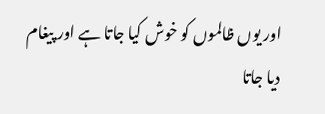اور یوں ظالموں کو خوش کیا جاتا ہے اور پیغام دیا جاتا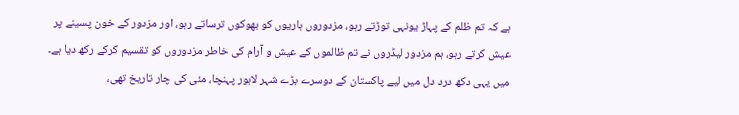ہے کہ تم ظلم کے پہاڑ یونہی توڑتے رہو، مزدوروں ہاریوں کو بھوکوں ترساتے رہو، اور مزدور کے خون پسینے پر عیش کرتے رہو، ہم مزدور لیڈروں نے تم ظالموں کے عیش و آرام کی خاطر مزدوروں کو تقسیم کرکے رکھ دیا ہے۔
میں یہی دکھ درد دل میں لیے پاکستان کے دوسرے بڑے شہر لاہور پہنچا، مئی کی چار تاریخ تھی،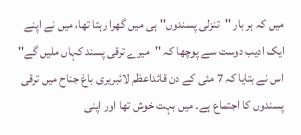میں کہ ہر بار ''تنزلی پسندوں'' ہی میں گھرا رہتا تھا، میں نے اپنے ایک ادیب دوست سے پوچھا کہ ''میرے ترقی پسند کہاں ملیں گے'' اس نے بتایا کہ 7 مئی کے دن قائداعظم لائبریری باغ جناح میں ترقی پسندوں کا اجتماع ہے۔ میں بہت خوش تھا اور اپنی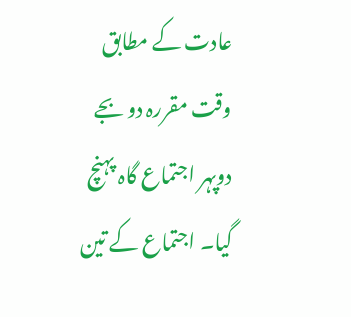عادت کے مطابق وقت مقررہ دو بجے دوپہر اجتماع گاہ پہنچ گیا۔ اجتماع کے تین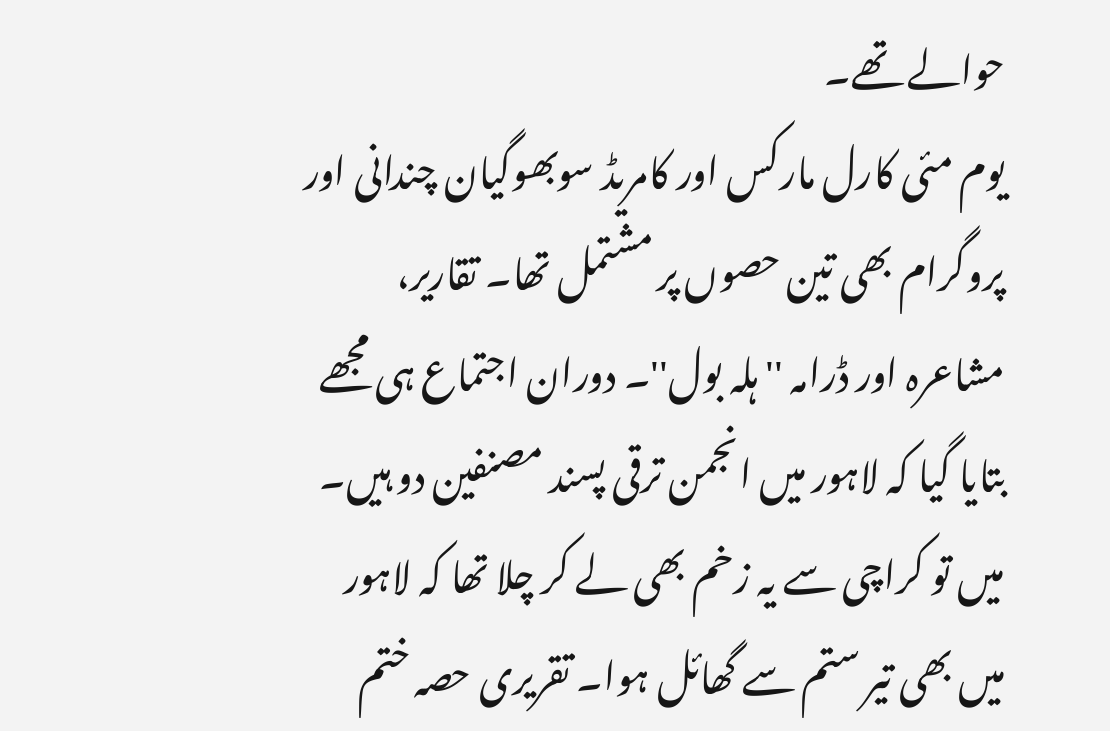حوالے تھے۔
یوم مئی کارل مارکس اور کامریڈ سوبھوگیان چندانی اور پروگرام بھی تین حصوں پر مشتمل تھا۔ تقاریر، مشاعرہ اور ڈرامہ ''ہلہ بول''۔ دوران اجتماع ہی مجھے بتایا گیا کہ لاہور میں انجمن ترقی پسند مصنفین دو ہیں۔ میں تو کراچی سے یہ زخم بھی لے کر چلا تھا کہ لاہور میں بھی تیر ستم سے گھائل ہوا۔ تقریری حصہ ختم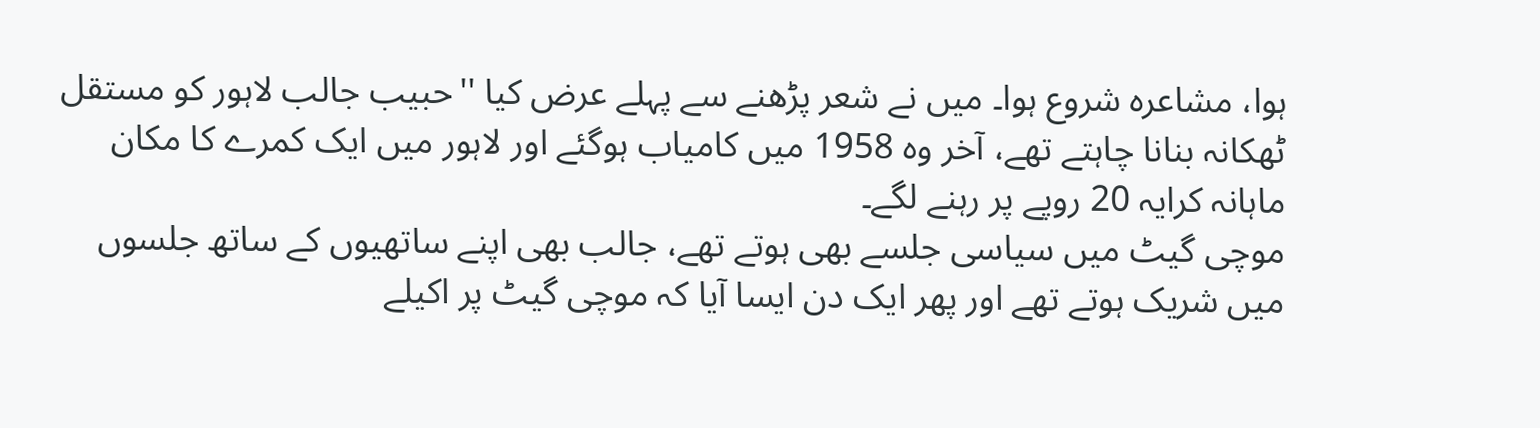ہوا، مشاعرہ شروع ہوا۔ میں نے شعر پڑھنے سے پہلے عرض کیا ''حبیب جالب لاہور کو مستقل ٹھکانہ بنانا چاہتے تھے، آخر وہ 1958 میں کامیاب ہوگئے اور لاہور میں ایک کمرے کا مکان ماہانہ کرایہ 20 روپے پر رہنے لگے۔
موچی گیٹ میں سیاسی جلسے بھی ہوتے تھے، جالب بھی اپنے ساتھیوں کے ساتھ جلسوں میں شریک ہوتے تھے اور پھر ایک دن ایسا آیا کہ موچی گیٹ پر اکیلے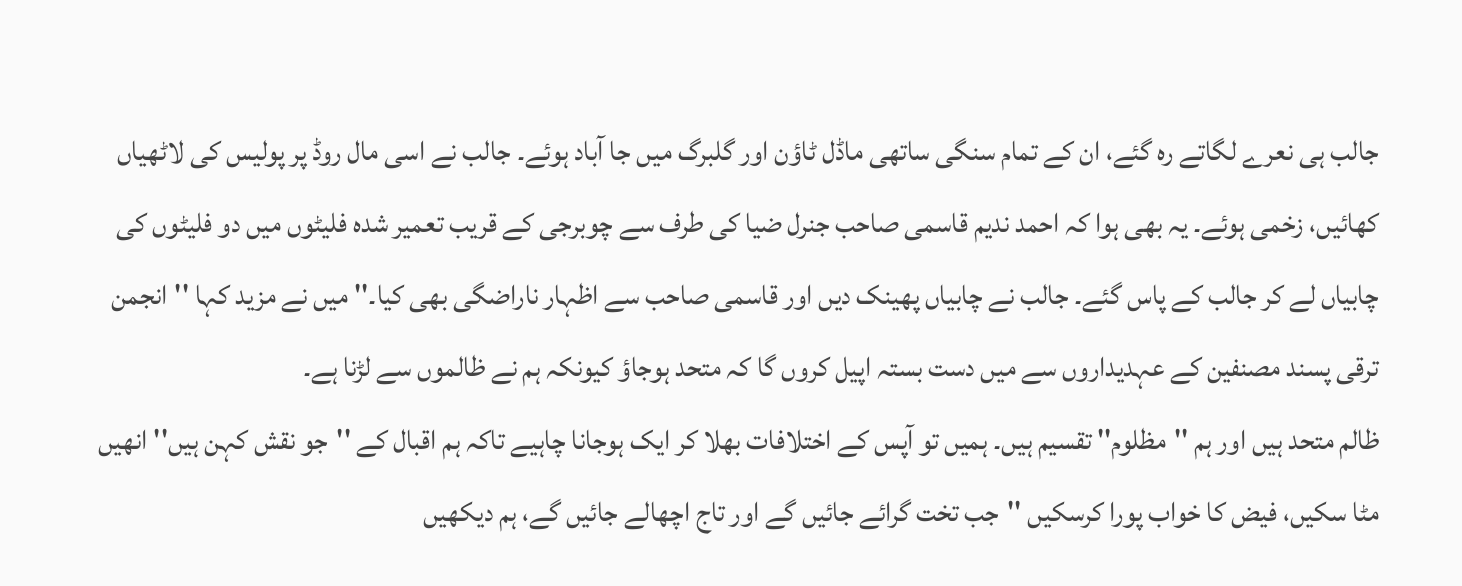جالب ہی نعرے لگاتے رہ گئے، ان کے تمام سنگی ساتھی ماڈل ٹاؤن اور گلبرگ میں جا آباد ہوئے۔ جالب نے اسی مال روڈ پر پولیس کی لاٹھیاں کھائیں، زخمی ہوئے۔ یہ بھی ہوا کہ احمد ندیم قاسمی صاحب جنرل ضیا کی طرف سے چوبرجی کے قریب تعمیر شدہ فلیٹوں میں دو فلیٹوں کی چابیاں لے کر جالب کے پاس گئے۔ جالب نے چابیاں پھینک دیں اور قاسمی صاحب سے اظہار ناراضگی بھی کیا۔'' میں نے مزید کہا ''انجمن ترقی پسند مصنفین کے عہدیداروں سے میں دست بستہ اپیل کروں گا کہ متحد ہوجاؤ کیونکہ ہم نے ظالموں سے لڑنا ہے۔
ظالم متحد ہیں اور ہم ''مظلوم'' تقسیم ہیں۔ ہمیں تو آپس کے اختلافات بھلا کر ایک ہوجانا چاہیے تاکہ ہم اقبال کے ''جو نقش کہن ہیں'' انھیں مٹا سکیں، فیض کا خواب پورا کرسکیں ''جب تخت گرائے جائیں گے اور تاج اچھالے جائیں گے، ہم دیکھیں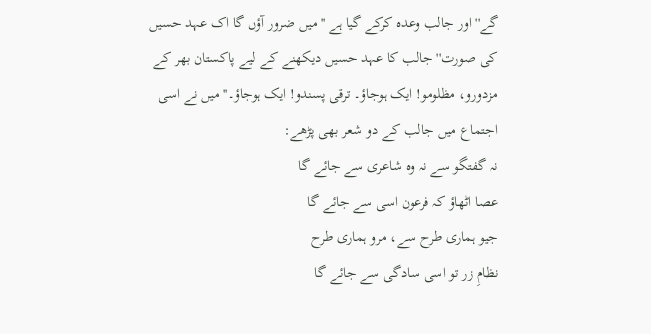گے'' اور جالب وعدہ کرکے گیا ہے ''میں ضرور آؤں گا اک عہد حسیں کی صورت'' جالب کا عہد حسیں دیکھنے کے لیے پاکستان بھر کے مزدورو، مظلومو! ایک ہوجاؤ۔ ترقی پسندو! ایک ہوجاؤ۔'' میں نے اسی اجتماع میں جالب کے دو شعر بھی پڑھے:
نہ گفتگو سے نہ وہ شاعری سے جائے گا
عصا اٹھاؤ کہ فرعون اسی سے جائے گا
جیو ہماری طرح سے، مرو ہماری طرح
نظامِ زر تو اسی سادگی سے جائے گا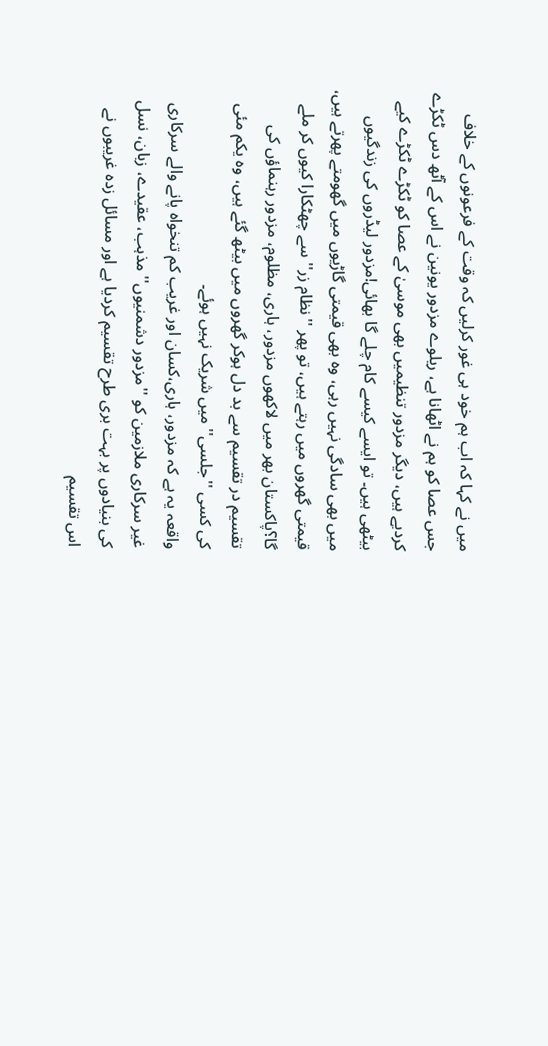میں نے کہا کہ اب ہم خود ہی غور کرلیں کہ وقت کے فرعونوں کے خلاف جس عصا کو ہم نے اٹھانا ہے، ریلوے مزدور یونین نے اس کے آٹھ دس ٹکڑے کردیے ہیں، دیگر مزدور تنظیمیں بھی موسیٰ کے عصا کو ٹکڑے ٹکڑے کیے بیٹھی ہیں۔ تو ایسے کیسے کام چلے گا بھائی!مزدور لیڈروں کی زندگیوں میں بھی سادگی نہیں رہی، وہ بھی قیمتی گاڑیوں میں گھومتے پھرتے ہیں، قیمتی گھروں میں رہتے ہیں، تو پھر ''نظام زر'' سے چھٹکارا کیوں کر ملے گا؟پاکستان بھر میں لاکھوں مزدور، ہاری، مظلوم، مزدور رہنماؤں کی تقسیم در تقسیم سے بد دل ہوکر گھروں میں بیٹھ گئے ہیں، وہ یکم مئی کی کسی ''جلسی'' میں شریک نہیں ہوئے۔
واقعہ یہ ہے کہ مزدور، ہاری،کسان اور غریب کم تنخواہ پانے والے سرکاری غیر سرکاری ملازمین کو ''مزدور دشمنیوں'' مذہب، عقیدے، زبان، نسل کی بنیادوں پر بہت بری طرح تقسیم کردیا ہے اور مسائل زدہ غریبوں نے اس تقسیم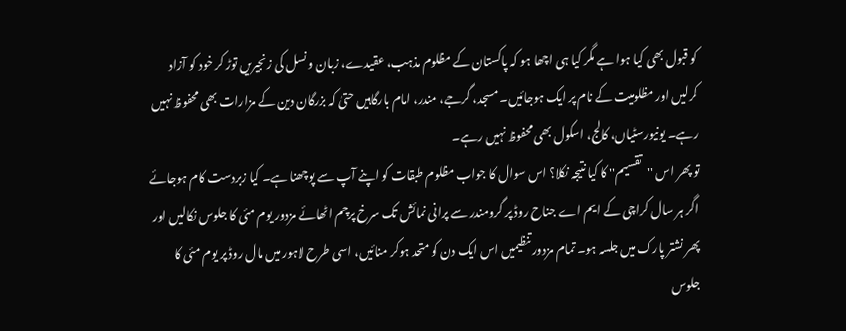کو قبول بھی کیا ہوا ہے مگر کیا ہی اچھا ہو کہ پاکستان کے مظلوم مذہب، عقیدے، زبان و نسل کی زنجیریں توڑ کر خود کو آزاد کرلیں اور مظلومیت کے نام پر ایک ہوجائیں۔ مسجد، گرجے، مندر، امام بارگاہیں حتیٰ کہ بزرگان دین کے مزارات بھی محفوظ نہیں رہے۔ یونیورسٹیاں، کالج، اسکول بھی محفوظ نہیں رہے۔
تو پھر اس ''تقسیم'' کا کیا نتیجہ نکلا؟ اس سوال کا جواب مظلوم طبقات کو اپنے آپ سے پوچھنا ہے۔ کیا زبردست کام ہوجائے اگر ہر سال کراچی کے ایم اے جناح روڈ پر گرومندر سے پرانی نمائش تک سرخ پرچم اٹھائے مزدور یوم مئی کا جلوس نکالیں اور پھر نشتر پارک میں جلسہ ہو۔ تمام مزدور تنظیمیں اس ایک دن کو متحد ہوکر منائیں، اسی طرح لاہور میں مال روڈ پر یوم مئی کا جلوس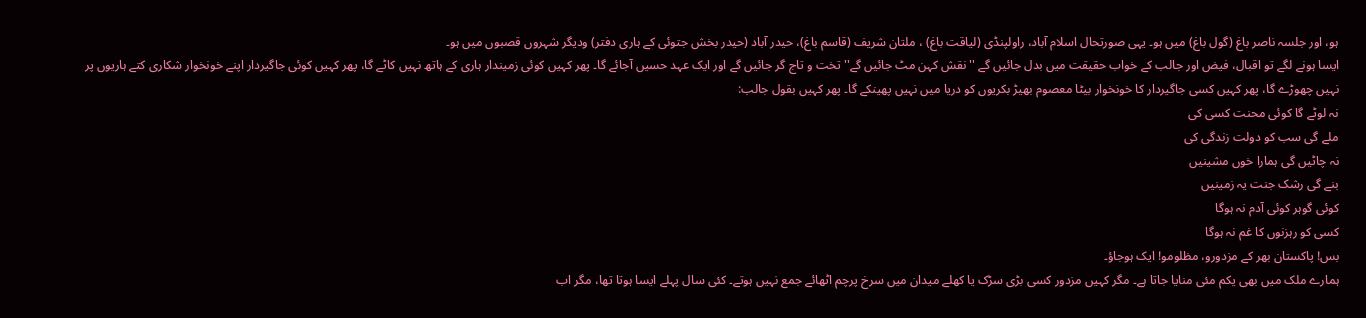ہو، اور جلسہ ناصر باغ (گول باغ) میں ہو۔ یہی صورتحال اسلام آباد، راولپنڈی (لیاقت باغ) ، ملتان شریف (قاسم باغ)، حیدر آباد (حیدر بخش جتوئی کے ہاری دفتر) ودیگر شہروں قصبوں میں ہو۔
ایسا ہونے لگے تو اقبال، فیض اور جالب کے خواب حقیقت میں بدل جائیں گے ''نقش کہن مٹ جائیں گے'' تخت و تاج گر جائیں گے اور ایک عہد حسیں آجائے گا۔ پھر کہیں کوئی زمیندار ہاری کے ہاتھ نہیں کاٹے گا، پھر کہیں کوئی جاگیردار اپنے خونخوار شکاری کتے ہاریوں پر نہیں چھوڑے گا، پھر کہیں کسی جاگیردار کا خونخوار بیٹا معصوم بھیڑ بکریوں کو دریا میں نہیں پھینکے گا۔ پھر کہیں بقول جالب:
نہ لوٹے گا کوئی محنت کسی کی
ملے گی سب کو دولت زندگی کی
نہ چاٹیں گی ہمارا خوں مشینیں
بنے گی رشک جنت یہ زمینیں
کوئی گوہر کوئی آدم نہ ہوگا
کسی کو رہزنوں کا غم نہ ہوگا
بس! پاکستان بھر کے مزدورو، مظلومو! ایک ہوجاؤ۔
ہمارے ملک میں بھی یکم مئی منایا جاتا ہے۔ مگر کہیں مزدور کسی بڑی سڑک یا کھلے میدان میں سرخ پرچم اٹھائے جمع نہیں ہوتے۔ کئی سال پہلے ایسا ہوتا تھا، مگر اب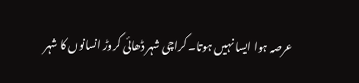عرصہ ہوا ایسا نہیں ہوتا۔ کراچی شہر ڈھائی کروڑ انسانوں کا شہر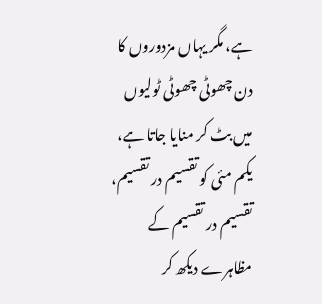ہے، مگر یہاں مزدوروں کا دن چھوٹی چھوٹی ٹولیوں میں بٹ کر منایا جاتا ہے، یکم مئی کو تقسیم در تقسیم، تقسیم در تقسیم کے مظاہرے دیکھ کر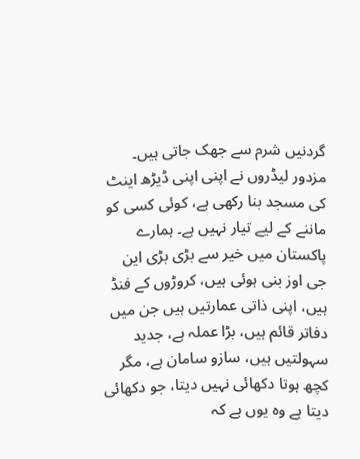گردنیں شرم سے جھک جاتی ہیں۔
مزدور لیڈروں نے اپنی اپنی ڈیڑھ اینٹ کی مسجد بنا رکھی ہے، کوئی کسی کو ماننے کے لیے تیار نہیں ہے۔ ہمارے پاکستان میں خیر سے بڑی بڑی این جی اوز بنی ہوئی ہیں، کروڑوں کے فنڈ ہیں، اپنی ذاتی عمارتیں ہیں جن میں دفاتر قائم ہیں، بڑا عملہ ہے، جدید سہولتیں ہیں، سازو سامان ہے، مگر کچھ ہوتا دکھائی نہیں دیتا، جو دکھائی دیتا ہے وہ یوں ہے کہ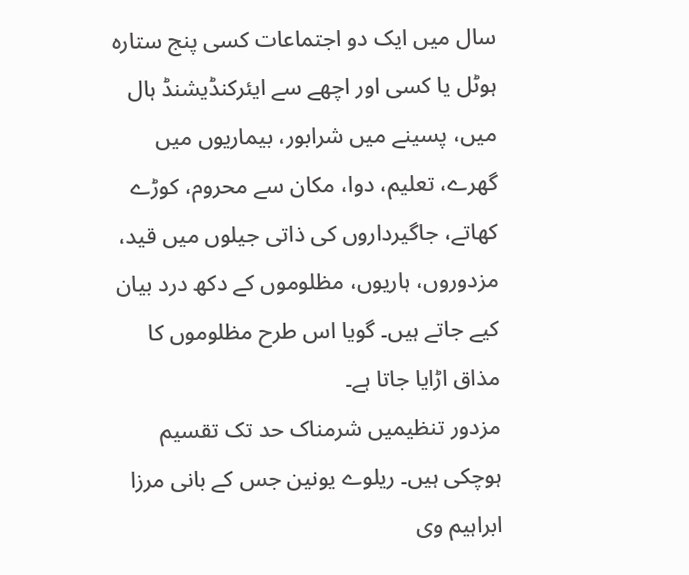سال میں ایک دو اجتماعات کسی پنج ستارہ ہوٹل یا کسی اور اچھے سے ایئرکنڈیشنڈ ہال میں، پسینے میں شرابور، بیماریوں میں گھرے، تعلیم، دوا، مکان سے محروم، کوڑے کھاتے، جاگیرداروں کی ذاتی جیلوں میں قید، مزدوروں، ہاریوں، مظلوموں کے دکھ درد بیان کیے جاتے ہیں۔ گویا اس طرح مظلوموں کا مذاق اڑایا جاتا ہے۔
مزدور تنظیمیں شرمناک حد تک تقسیم ہوچکی ہیں۔ ریلوے یونین جس کے بانی مرزا ابراہیم وی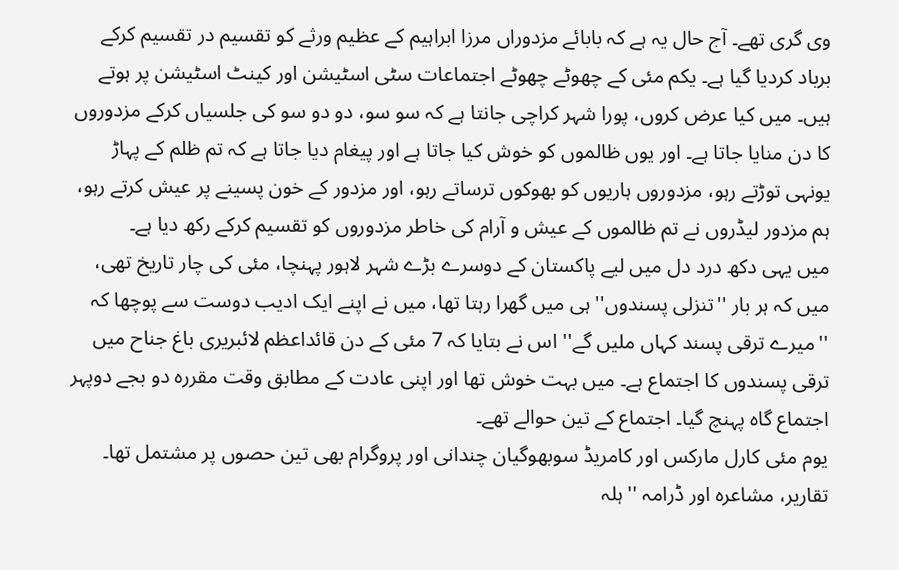وی گری تھے۔ آج حال یہ ہے کہ بابائے مزدوراں مرزا ابراہیم کے عظیم ورثے کو تقسیم در تقسیم کرکے برباد کردیا گیا ہے۔ یکم مئی کے چھوٹے چھوٹے اجتماعات سٹی اسٹیشن اور کینٹ اسٹیشن پر ہوتے ہیں۔ میں کیا عرض کروں، پورا شہر کراچی جانتا ہے کہ سو سو، دو دو سو کی جلسیاں کرکے مزدوروں کا دن منایا جاتا ہے۔ اور یوں ظالموں کو خوش کیا جاتا ہے اور پیغام دیا جاتا ہے کہ تم ظلم کے پہاڑ یونہی توڑتے رہو، مزدوروں ہاریوں کو بھوکوں ترساتے رہو، اور مزدور کے خون پسینے پر عیش کرتے رہو، ہم مزدور لیڈروں نے تم ظالموں کے عیش و آرام کی خاطر مزدوروں کو تقسیم کرکے رکھ دیا ہے۔
میں یہی دکھ درد دل میں لیے پاکستان کے دوسرے بڑے شہر لاہور پہنچا، مئی کی چار تاریخ تھی، میں کہ ہر بار ''تنزلی پسندوں'' ہی میں گھرا رہتا تھا، میں نے اپنے ایک ادیب دوست سے پوچھا کہ ''میرے ترقی پسند کہاں ملیں گے'' اس نے بتایا کہ 7 مئی کے دن قائداعظم لائبریری باغ جناح میں ترقی پسندوں کا اجتماع ہے۔ میں بہت خوش تھا اور اپنی عادت کے مطابق وقت مقررہ دو بجے دوپہر اجتماع گاہ پہنچ گیا۔ اجتماع کے تین حوالے تھے۔
یوم مئی کارل مارکس اور کامریڈ سوبھوگیان چندانی اور پروگرام بھی تین حصوں پر مشتمل تھا۔ تقاریر، مشاعرہ اور ڈرامہ ''ہلہ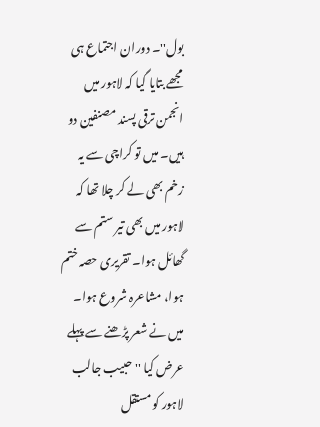بول''۔ دوران اجتماع ہی مجھے بتایا گیا کہ لاہور میں انجمن ترقی پسند مصنفین دو ہیں۔ میں تو کراچی سے یہ زخم بھی لے کر چلا تھا کہ لاہور میں بھی تیر ستم سے گھائل ہوا۔ تقریری حصہ ختم ہوا، مشاعرہ شروع ہوا۔ میں نے شعر پڑھنے سے پہلے عرض کیا ''حبیب جالب لاہور کو مستقل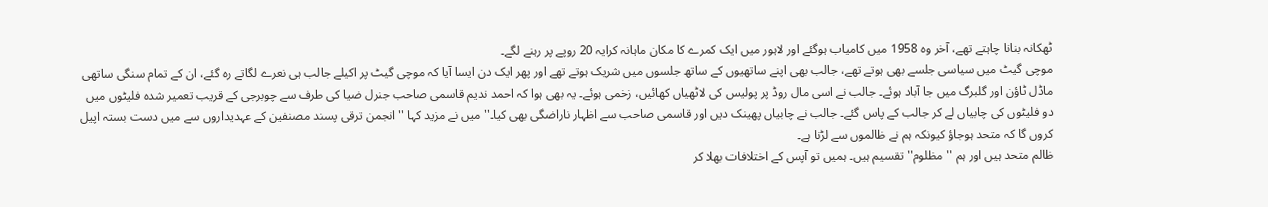ٹھکانہ بنانا چاہتے تھے، آخر وہ 1958 میں کامیاب ہوگئے اور لاہور میں ایک کمرے کا مکان ماہانہ کرایہ 20 روپے پر رہنے لگے۔
موچی گیٹ میں سیاسی جلسے بھی ہوتے تھے، جالب بھی اپنے ساتھیوں کے ساتھ جلسوں میں شریک ہوتے تھے اور پھر ایک دن ایسا آیا کہ موچی گیٹ پر اکیلے جالب ہی نعرے لگاتے رہ گئے، ان کے تمام سنگی ساتھی ماڈل ٹاؤن اور گلبرگ میں جا آباد ہوئے۔ جالب نے اسی مال روڈ پر پولیس کی لاٹھیاں کھائیں، زخمی ہوئے۔ یہ بھی ہوا کہ احمد ندیم قاسمی صاحب جنرل ضیا کی طرف سے چوبرجی کے قریب تعمیر شدہ فلیٹوں میں دو فلیٹوں کی چابیاں لے کر جالب کے پاس گئے۔ جالب نے چابیاں پھینک دیں اور قاسمی صاحب سے اظہار ناراضگی بھی کیا۔'' میں نے مزید کہا ''انجمن ترقی پسند مصنفین کے عہدیداروں سے میں دست بستہ اپیل کروں گا کہ متحد ہوجاؤ کیونکہ ہم نے ظالموں سے لڑنا ہے۔
ظالم متحد ہیں اور ہم ''مظلوم'' تقسیم ہیں۔ ہمیں تو آپس کے اختلافات بھلا کر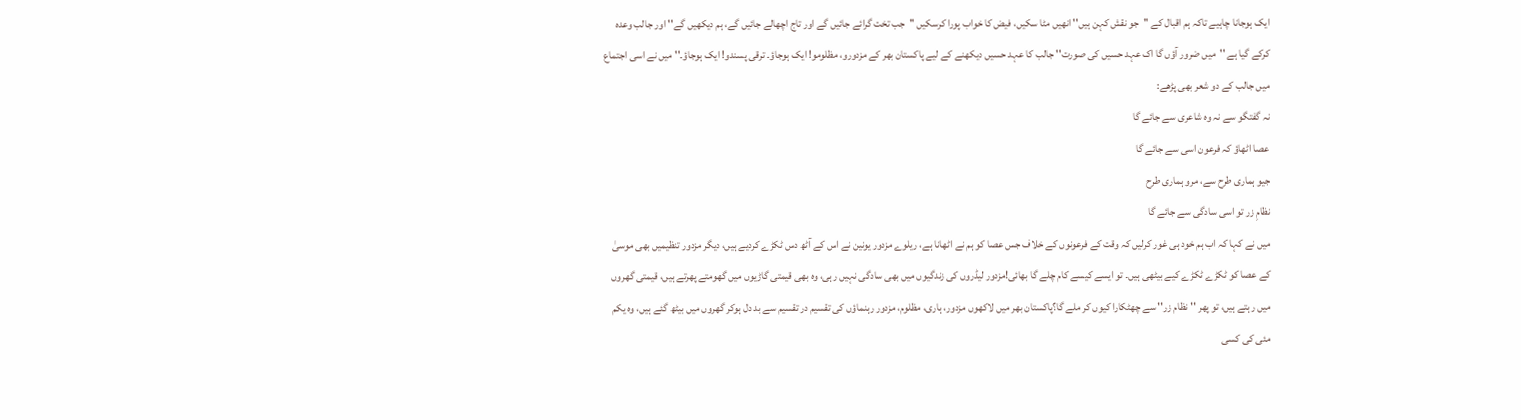ایک ہوجانا چاہیے تاکہ ہم اقبال کے ''جو نقش کہن ہیں'' انھیں مٹا سکیں، فیض کا خواب پورا کرسکیں ''جب تخت گرائے جائیں گے اور تاج اچھالے جائیں گے، ہم دیکھیں گے'' اور جالب وعدہ کرکے گیا ہے ''میں ضرور آؤں گا اک عہد حسیں کی صورت'' جالب کا عہد حسیں دیکھنے کے لیے پاکستان بھر کے مزدورو، مظلومو! ایک ہوجاؤ۔ ترقی پسندو! ایک ہوجاؤ۔'' میں نے اسی اجتماع میں جالب کے دو شعر بھی پڑھے:
نہ گفتگو سے نہ وہ شاعری سے جائے گا
عصا اٹھاؤ کہ فرعون اسی سے جائے گا
جیو ہماری طرح سے، مرو ہماری طرح
نظامِ زر تو اسی سادگی سے جائے گا
میں نے کہا کہ اب ہم خود ہی غور کرلیں کہ وقت کے فرعونوں کے خلاف جس عصا کو ہم نے اٹھانا ہے، ریلوے مزدور یونین نے اس کے آٹھ دس ٹکڑے کردیے ہیں، دیگر مزدور تنظیمیں بھی موسیٰ کے عصا کو ٹکڑے ٹکڑے کیے بیٹھی ہیں۔ تو ایسے کیسے کام چلے گا بھائی!مزدور لیڈروں کی زندگیوں میں بھی سادگی نہیں رہی، وہ بھی قیمتی گاڑیوں میں گھومتے پھرتے ہیں، قیمتی گھروں میں رہتے ہیں، تو پھر ''نظام زر'' سے چھٹکارا کیوں کر ملے گا؟پاکستان بھر میں لاکھوں مزدور، ہاری، مظلوم، مزدور رہنماؤں کی تقسیم در تقسیم سے بد دل ہوکر گھروں میں بیٹھ گئے ہیں، وہ یکم مئی کی کسی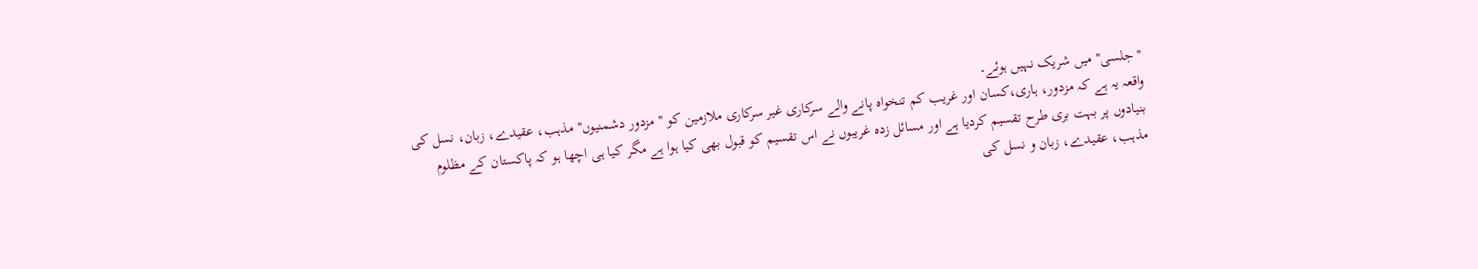''جلسی'' میں شریک نہیں ہوئے۔
واقعہ یہ ہے کہ مزدور، ہاری،کسان اور غریب کم تنخواہ پانے والے سرکاری غیر سرکاری ملازمین کو ''مزدور دشمنیوں'' مذہب، عقیدے، زبان، نسل کی بنیادوں پر بہت بری طرح تقسیم کردیا ہے اور مسائل زدہ غریبوں نے اس تقسیم کو قبول بھی کیا ہوا ہے مگر کیا ہی اچھا ہو کہ پاکستان کے مظلوم مذہب، عقیدے، زبان و نسل کی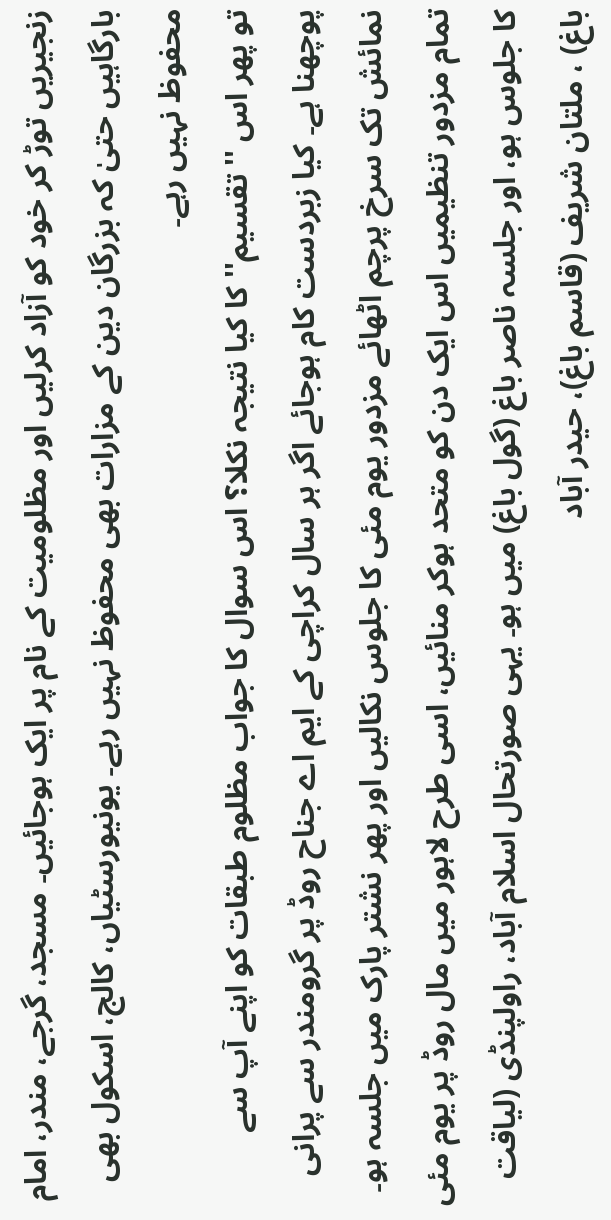زنجیریں توڑ کر خود کو آزاد کرلیں اور مظلومیت کے نام پر ایک ہوجائیں۔ مسجد، گرجے، مندر، امام بارگاہیں حتیٰ کہ بزرگان دین کے مزارات بھی محفوظ نہیں رہے۔ یونیورسٹیاں، کالج، اسکول بھی محفوظ نہیں رہے۔
تو پھر اس ''تقسیم'' کا کیا نتیجہ نکلا؟ اس سوال کا جواب مظلوم طبقات کو اپنے آپ سے پوچھنا ہے۔ کیا زبردست کام ہوجائے اگر ہر سال کراچی کے ایم اے جناح روڈ پر گرومندر سے پرانی نمائش تک سرخ پرچم اٹھائے مزدور یوم مئی کا جلوس نکالیں اور پھر نشتر پارک میں جلسہ ہو۔ تمام مزدور تنظیمیں اس ایک دن کو متحد ہوکر منائیں، اسی طرح لاہور میں مال روڈ پر یوم مئی کا جلوس ہو، اور جلسہ ناصر باغ (گول باغ) میں ہو۔ یہی صورتحال اسلام آباد، راولپنڈی (لیاقت باغ) ، ملتان شریف (قاسم باغ)، حیدر آباد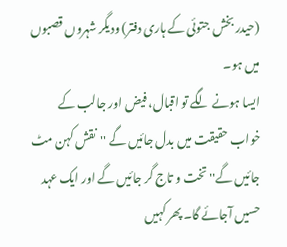(حیدر بخش جتوئی کے ہاری دفتر) ودیگر شہروں قصبوں میں ہو۔
ایسا ہونے لگے تو اقبال، فیض اور جالب کے خواب حقیقت میں بدل جائیں گے ''نقش کہن مٹ جائیں گے'' تخت و تاج گر جائیں گے اور ایک عہد حسیں آجائے گا۔ پھر کہیں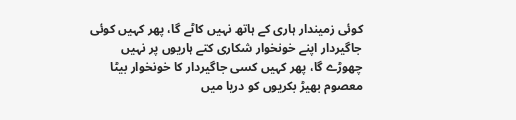کوئی زمیندار ہاری کے ہاتھ نہیں کاٹے گا، پھر کہیں کوئی جاگیردار اپنے خونخوار شکاری کتے ہاریوں پر نہیں چھوڑے گا، پھر کہیں کسی جاگیردار کا خونخوار بیٹا معصوم بھیڑ بکریوں کو دریا میں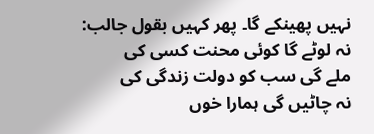نہیں پھینکے گا۔ پھر کہیں بقول جالب:
نہ لوٹے گا کوئی محنت کسی کی
ملے گی سب کو دولت زندگی کی
نہ چاٹیں گی ہمارا خوں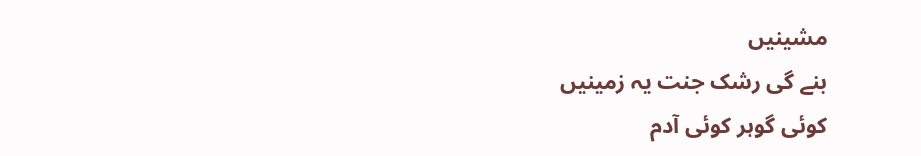مشینیں
بنے گی رشک جنت یہ زمینیں
کوئی گوہر کوئی آدم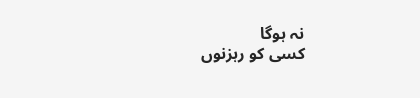نہ ہوگا
کسی کو رہزنوں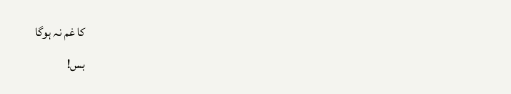کا غم نہ ہوگا
بس!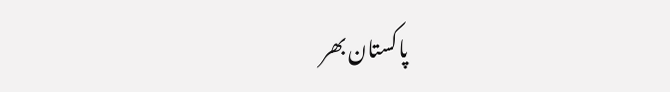پاکستان بھر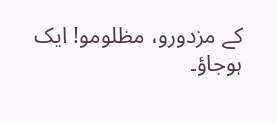کے مزدورو، مظلومو! ایک ہوجاؤ۔